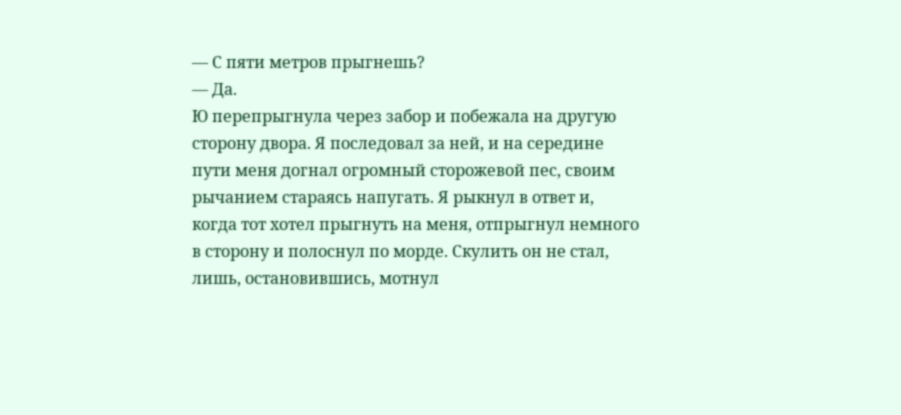— С пяти метров прыгнешь?
— Да.
Ю перепрыгнула через забор и побежала на другую сторону двора. Я последовал за ней, и на середине пути меня догнал огромный сторожевой пес, своим рычанием стараясь напугать. Я рыкнул в ответ и, когда тот хотел прыгнуть на меня, отпрыгнул немного в сторону и полоснул по морде. Скулить он не стал, лишь, остановившись, мотнул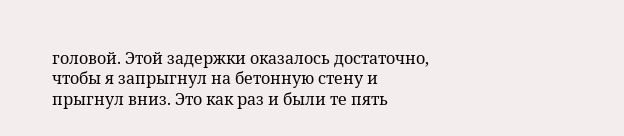головой. Этой задержки оказалось достаточно, чтобы я запрыгнул на бетонную стену и прыгнул вниз. Это как раз и были те пять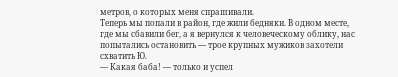метров, о которых меня спрашивали.
Теперь мы попали в район, где жили бедняки. В одном месте, где мы сбавили бег, а я вернулся к человеческому облику, нас попытались остановить — трое крупных мужиков захотели схватить Ю.
— Какая баба! — только и успел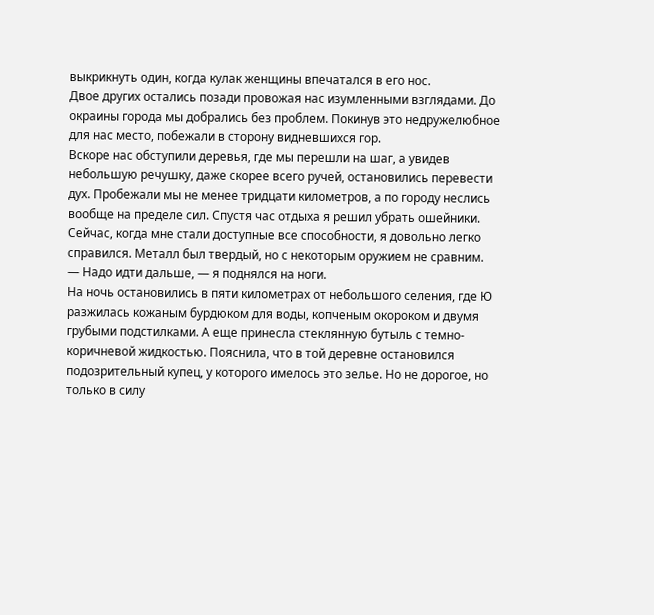выкрикнуть один, когда кулак женщины впечатался в его нос.
Двое других остались позади провожая нас изумленными взглядами. До окраины города мы добрались без проблем. Покинув это недружелюбное для нас место, побежали в сторону видневшихся гор.
Вскоре нас обступили деревья, где мы перешли на шаг, а увидев небольшую речушку, даже скорее всего ручей, остановились перевести дух. Пробежали мы не менее тридцати километров, а по городу неслись вообще на пределе сил. Спустя час отдыха я решил убрать ошейники. Сейчас, когда мне стали доступные все способности, я довольно легко справился. Металл был твердый, но с некоторым оружием не сравним.
— Надо идти дальше, — я поднялся на ноги.
На ночь остановились в пяти километрах от небольшого селения, где Ю разжилась кожаным бурдюком для воды, копченым окороком и двумя грубыми подстилками. А еще принесла стеклянную бутыль с темно-коричневой жидкостью. Пояснила, что в той деревне остановился подозрительный купец, у которого имелось это зелье. Но не дорогое, но только в силу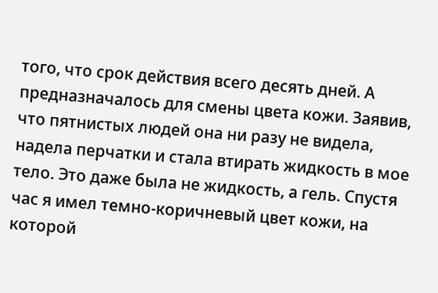того, что срок действия всего десять дней. А предназначалось для смены цвета кожи. Заявив, что пятнистых людей она ни разу не видела, надела перчатки и стала втирать жидкость в мое тело. Это даже была не жидкость, а гель. Спустя час я имел темно-коричневый цвет кожи, на которой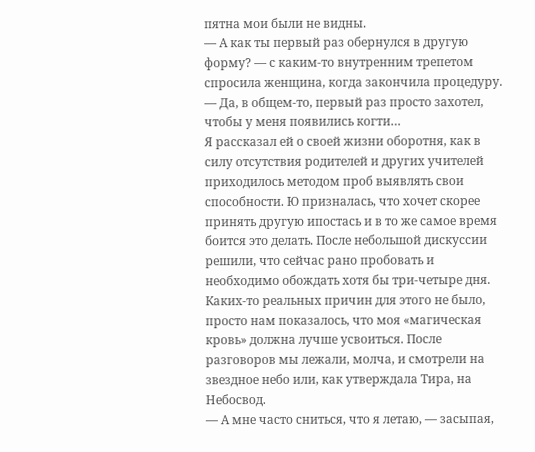пятна мои были не видны.
— А как ты первый раз обернулся в другую форму? — с каким-то внутренним трепетом спросила женщина, когда закончила процедуру.
— Да, в общем-то, первый раз просто захотел, чтобы у меня появились когти…
Я рассказал ей о своей жизни оборотня, как в силу отсутствия родителей и других учителей приходилось методом проб выявлять свои способности. Ю призналась, что хочет скорее принять другую ипостась и в то же самое время боится это делать. После небольшой дискуссии решили, что сейчас рано пробовать и необходимо обождать хотя бы три-четыре дня. Каких-то реальных причин для этого не было, просто нам показалось, что моя «магическая кровь» должна лучше усвоиться. После разговоров мы лежали, молча, и смотрели на звездное небо или, как утверждала Тира, на Небосвод.
— А мне часто сниться, что я летаю, — засыпая,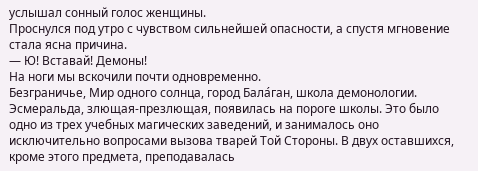услышал сонный голос женщины.
Проснулся под утро с чувством сильнейшей опасности, а спустя мгновение стала ясна причина.
— Ю! Вставай! Демоны!
На ноги мы вскочили почти одновременно.
Безграничье, Мир одного солнца, город Бала́ган, школа демонологии.
Эсмеральда, злющая-презлющая, появилась на пороге школы. Это было одно из трех учебных магических заведений, и занималось оно исключительно вопросами вызова тварей Той Стороны. В двух оставшихся, кроме этого предмета, преподавалась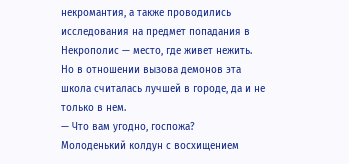некромантия, а также проводились исследования на предмет попадания в Некрополис — место, где живет нежить. Но в отношении вызова демонов эта школа считалась лучшей в городе, да и не только в нем.
— Что вам угодно, госпожа?
Молоденький колдун с восхищением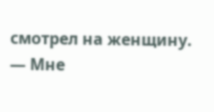смотрел на женщину.
— Мне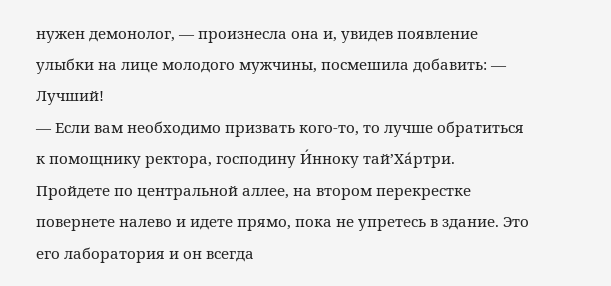нужен демонолог, — произнесла она и, увидев появление улыбки на лице молодого мужчины, посмешила добавить: — Лучший!
— Если вам необходимо призвать кого-то, то лучше обратиться к помощнику ректора, господину И́нноку тай’Ха́ртри. Пройдете по центральной аллее, на втором перекрестке повернете налево и идете прямо, пока не упретесь в здание. Это его лаборатория и он всегда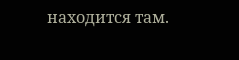находится там.